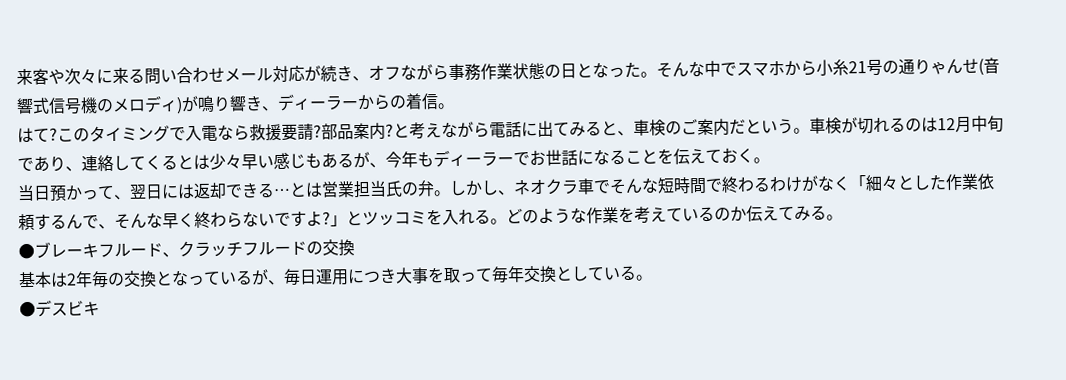来客や次々に来る問い合わせメール対応が続き、オフながら事務作業状態の日となった。そんな中でスマホから小糸21号の通りゃんせ(音響式信号機のメロディ)が鳴り響き、ディーラーからの着信。
はて?このタイミングで入電なら救援要請?部品案内?と考えながら電話に出てみると、車検のご案内だという。車検が切れるのは12月中旬であり、連絡してくるとは少々早い感じもあるが、今年もディーラーでお世話になることを伝えておく。
当日預かって、翌日には返却できる…とは営業担当氏の弁。しかし、ネオクラ車でそんな短時間で終わるわけがなく「細々とした作業依頼するんで、そんな早く終わらないですよ?」とツッコミを入れる。どのような作業を考えているのか伝えてみる。
●ブレーキフルード、クラッチフルードの交換
基本は2年毎の交換となっているが、毎日運用につき大事を取って毎年交換としている。
●デスビキ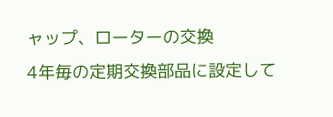ャップ、ローターの交換
4年毎の定期交換部品に設定して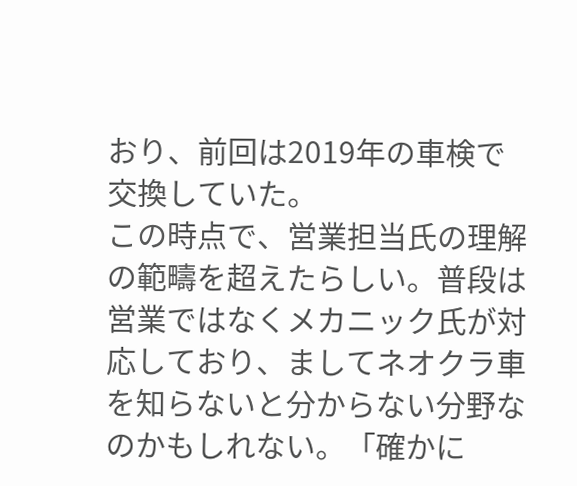おり、前回は2019年の車検で交換していた。
この時点で、営業担当氏の理解の範疇を超えたらしい。普段は営業ではなくメカニック氏が対応しており、ましてネオクラ車を知らないと分からない分野なのかもしれない。「確かに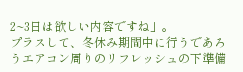2~3日は欲しい内容ですね」。
プラスして、冬休み期間中に行うであろうエアコン周りのリフレッシュの下準備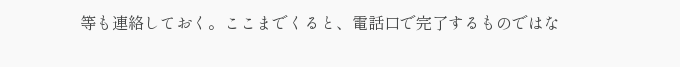等も連絡しておく。ここまでくると、電話口で完了するものではな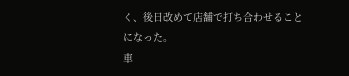く、後日改めて店舗で打ち合わせることになった。
車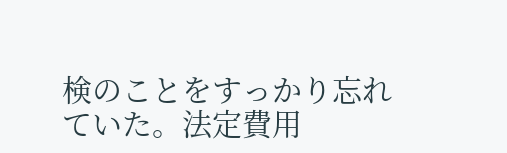検のことをすっかり忘れていた。法定費用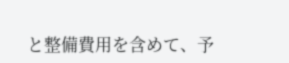と整備費用を含めて、予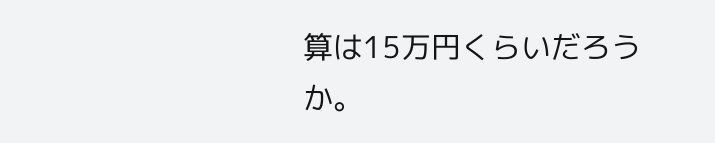算は15万円くらいだろうか。